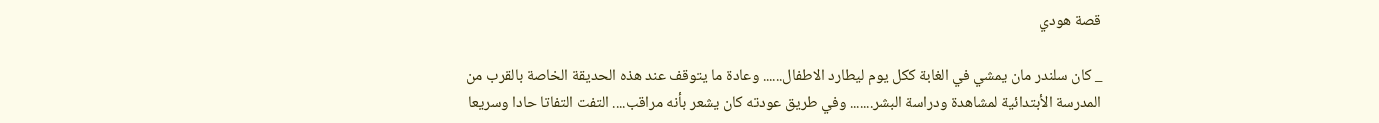قصة هودي

_ كان سلندر مان يمشي في الغابة ككل يوم ليطارد الاطفال...... وعادة ما يتوقف عند هذه الحديقة الخاصة بالقرب من المدرسة الأبتدائية لمشاهدة ودراسة البشر....... وفي طريق عودته كان يشعر بأنه مراقب.... التفت التفاتا حادا وسريعا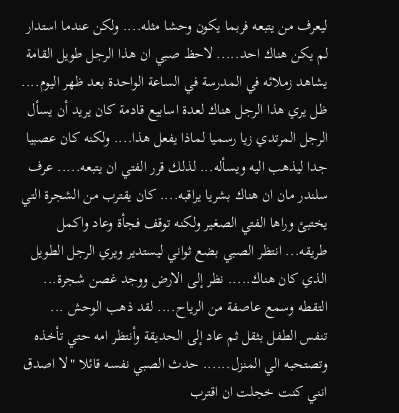ليعرف من يتبعه فربما يكون وحشا مثله.... ولكن عندما استدار لم يكن هناك احد..... لاحظ صبي ان هذا الرجل طويل القامة يشاهد زملائه في المدرسة في الساعة الواحدة بعد ظهر اليوم.... ظل يري هذا الرجل هناك لعدة اسابيع قادمة كان يريد أن يسأل الرجل المرتدي زيا رسميا لماذا يفعل هذا.... ولكنه كان عصبيا جدا ليذهب اليه ويسأله... لذلك قرر الفتي ان يتبعه..... عرف سلندر مان ان هناك بشريا يراقبه.... كان يقترب من الشجرة التي يختبئ وراها الفتي الصغير ولكنه توقف فجأة وعاد واكمل طريقه... انتظر الصبي بضع ثواني ليستدير ويري الرجل الطويل الذي كان هناك..... نظر إلى الارض ووجد غصن شجرة... التقطه وسمع عاصفة من الرياح.... لقد ذهب الوحش ... تنفس الطفل بثقل ثم عاد إلى الحديقة وأنتظر امه حتي تأخذه وتصتحبه الي المنزل...... حدث الصبي نفسه قائلا "لا اصدق انني كنت خجلت ان اقترب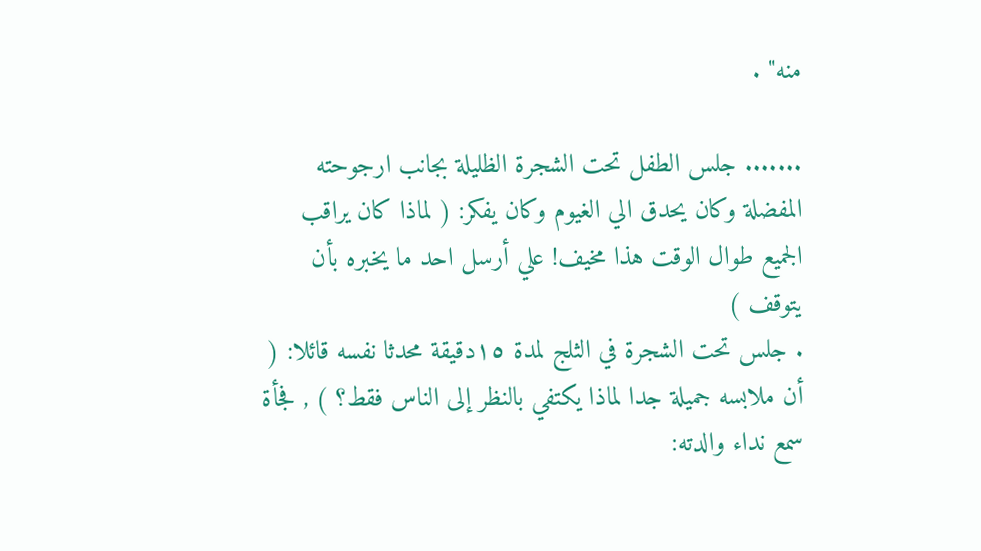منه" .

....... جلس الطفل تحت الشجرة الظليلة بجانب ارجوحته المفضلة وكان يحدق الي الغيوم وكان يفكر: ( لماذا كان يراقب الجميع طوال الوقت هذا مخيف! علي أرسل احد ما يخبره بأن يتوقف )
. جلس تحت الشجرة في الثلج لمدة ١٥دقيقة محدثا نفسه قائلا: ( أن ملابسه جميلة جدا لماذا يكتفي بالنظر إلى الناس فقط؟ ) , فجأة سمع نداء والدته: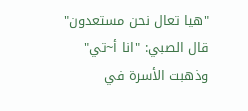"هيا تعال نحن مستعدون" قال الصبي: "انا أ~تي" وذهبت الأسرة في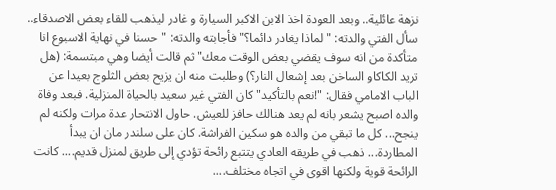نزهة عائلية.. وبعد العودة اخذ الابن الاكبر السيارة و غادر ليذهب للقاء بعض الاصدقاء.. سأل الفتي والدته: "لماذا يغادر دائما؟" فأجابته والدته: "حسنا في نهاية الاسبوع انا متأكدة من انه سوف يقضي بعض الوقت معك" ثم قالت أيضا وهي مبتسمة: (هل تريد الكاكاو الساخن بعد إشعال النار؟) وطلبت منه ان يزيح بعض الثلوج بعيدا عن الباب الامامي فقال: "!نعم بالتأكيد" كان الفتي غير سعيد بالحياة المنزلية. فبعد وفاة والده اصبح يشعر بانه لم يعد هنالك حافز للعيش. حاول الانتحار عدة مرات ولكنه لم ينجح... كل ما تبقي من والده هو سكين الفراشة. كان على سلندر مان ان يبدأ المطاردة... ذهب في طريقه العادي يتتبع رائحة تؤدي إلى طريق لمنزل قديم.... كانت الرائحة قوية ولكنها اقوى في اتجاه مختلف....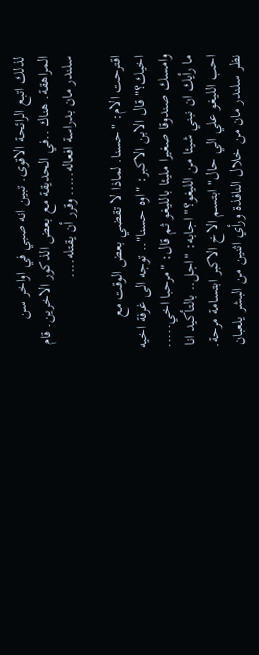لذلك اتبع الرائحة الاقوى. تبين انه صبي في اواخر سن المراهقة. هناك ..في الحديقة مع بعض الذكور الاخرين. قام سلندر مان بدراسة افعاله..... وقرر أن يقتله....

اقترحت الام: "حسنا. لماذا لا تقضي بعض الوقت مع اخيك؟" قال الابن الاكبر: "اوه حسنا".. توجه الى غرفة اخيه وامسك صندوقا صغيرا مليئا بالليغو ثم قال: "مرحبا اخي..... ما رأيك ان نبني شيئا من الليغو؟" اجابه: "اجل.. بالتأكيد انا احب الليغو علي الي حال" ابتسم الاخ الاكبر ابتسامة مرحة. نظر سلندر مان من خلال النافذة ورأي اثنين من البشر يلعبان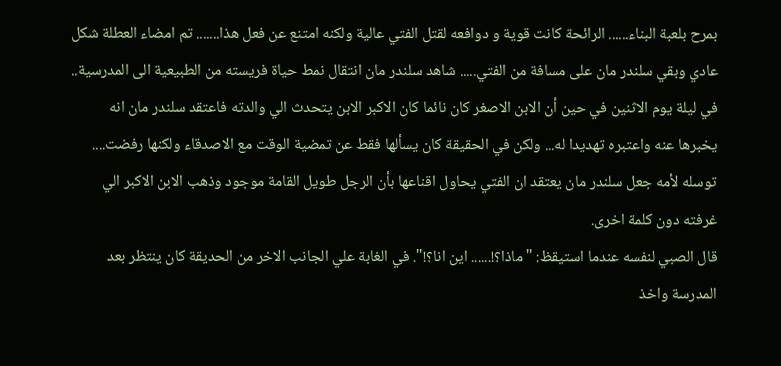بمرح بلعبة البناء...... الرائحة كانت قوية و دوافعه لقتل الفتي عالية ولكنه امتنع عن فعل هذا....... تم امضاء العطلة شكل عادي وبقي سلندر مان على مسافة من الفتي..... شاهد سلندر مان انتقال نمط حياة فريسته من الطبيعية الى المدرسية.. في ليلة يوم الاثنين في حين أن الابن الاصغر كان نائما كان الاكبر الابن يتحدث الي والدته فاعتقد سلندر مان انه يخبرها عنه واعتبره تهديدا له... ولكن في الحقيقة كان يسألها فقط عن تمضية الوقت مع الاصدقاء ولكنها رفضت.... توسله لأمه جعل سلندر مان يعتقد ان الفتي يحاول اقناعها بأن الرجل طويل القامة موجود وذهب الابن الاكبر الي غرفته دون كلمة اخرى.
قال الصبي لنفسه عندما استيقظ: "ماذا؟!...... اين انا؟!". في الغابة علي الجانب الاخر من الحديقة كان ينتظر بعد المدرسة واخذ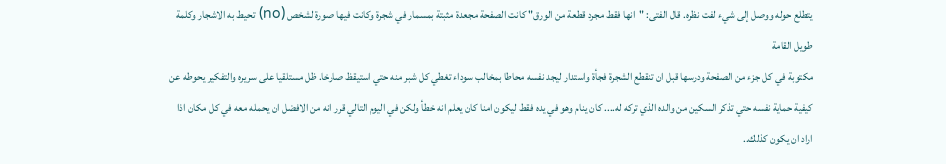يتطلع حوله ووصل إلى شيء لفت نظره. قال الفتى: "انها فقط مجرد قطعة من الورق" كانت الصفحة مجعدة مثبتة بمسمار في شجرة وكانت فيها صورة لشخص (no) تحيط به الاشجار وكلمة طويل القامة
مكتوبة في كل جزء من الصفحة ودرسها قبل ان تنقطع الشجرة فجأة واستدار ليجد نفسه محاطا بمخالب سوداء تغطي كل شبر منه حتي استيقظ صارخا. ظل مستلقيا على سريره والتفكير يحوطه عن كيفية حماية نفسه حتي تذكر السكين من والده الذي تركه له.... كان ينام وهو في يده فقط ليكون امنا كان يعلم انه خطأ ولكن في اليوم التالي قرر انه من الافضل ان يحمله معه في كل مكان اذا اراد ان يكون كذلك..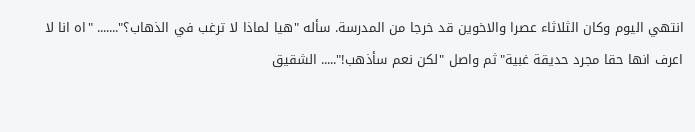انتهي اليوم وكان الثلاثاء عصرا والاخوين قد خرجا من المدرسة. سأله "هيا لماذا لا ترغب في الذهاب؟"....... "اه انا لا اعرف انها حقا مجرد حديقة غبية"ثم واصل "لكن نعم سأذهب!"..... الشقيق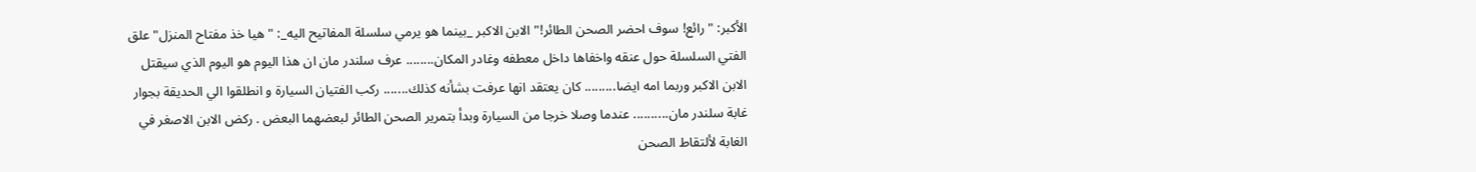الأكبر: "رائع! سوف احضر الصحن الطائر!" الابن الاكبر _بينما هو يرمي سلسلة المفاتيح اليه_: "هيا خذ مفتاح المنزل" علق الفتي السلسلة حول عنقه واخفاها داخل معطفه وغادر المكان........ عرف سلندر مان ان هذا اليوم هو اليوم الذي سيقتل الابن الاكبر وربما امه ايضا......... كان يعتقد انها عرفت بشأنه كذلك....... ركب الفتيان السيارة و انطلقوا الي الحديقة بجوار غابة سلندر مان.......... عندما وصلا خرجا من السيارة وبدأ بتمرير الصحن الطائر لبعضهما البعض . ركض الابن الاصغر في الغابة لألتقاط الصحن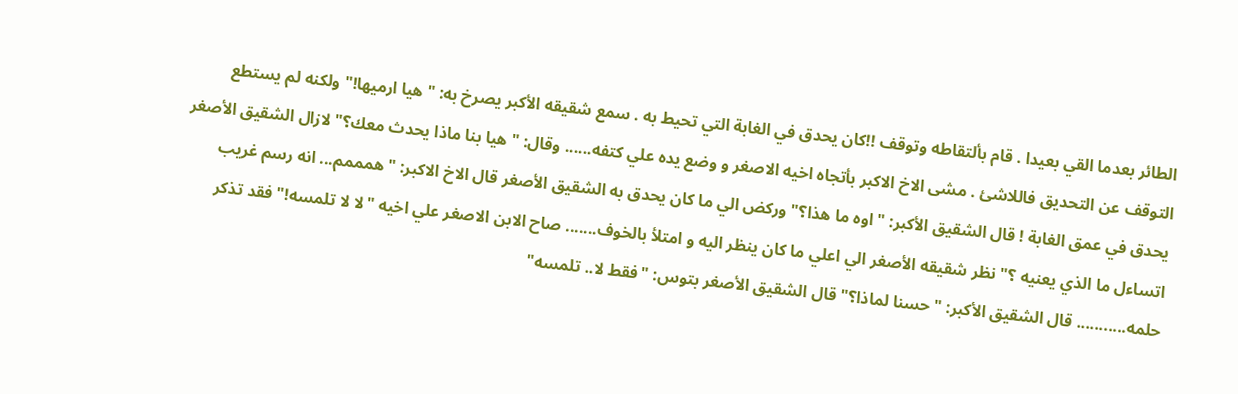الطائر بعدما القي بعيدا . قام بألتقاطه وتوقف !!كان يحدق في الغابة التي تحيط به . سمع شقيقه الأكبر يصرخ به: "هيا ارميها!" ولكنه لم يستطع التوقف عن التحديق فاللاشئ . مشى الاخ الاكبر بأتجاه اخيه الاصغر و وضع يده علي كتفه...... وقال: "هيا بنا ماذا يحدث معك؟" لازال الشقيق الأصغر يحدق في عمق الغابة ! قال الشقيق الأكبر: "اوه ما هذا؟" وركض الي ما كان يحدق به الشقيق الأصغر قال الاخ الاكبر: "همممم... انه رسم غريب اتساءل ما الذي يعنيه ؟" نظر شقيقه الأصغر الي اعلي ما كان ينظر اليه و امتلأ بالخوف....... صاح الابن الاصغر علي اخيه "لا لا تلمسه!" فقد تذكر حلمه........... قال الشقيق الأكبر: "حسنا لماذا؟" قال الشقيق الأصغر بتوس: "فقط لا.. تلمسه"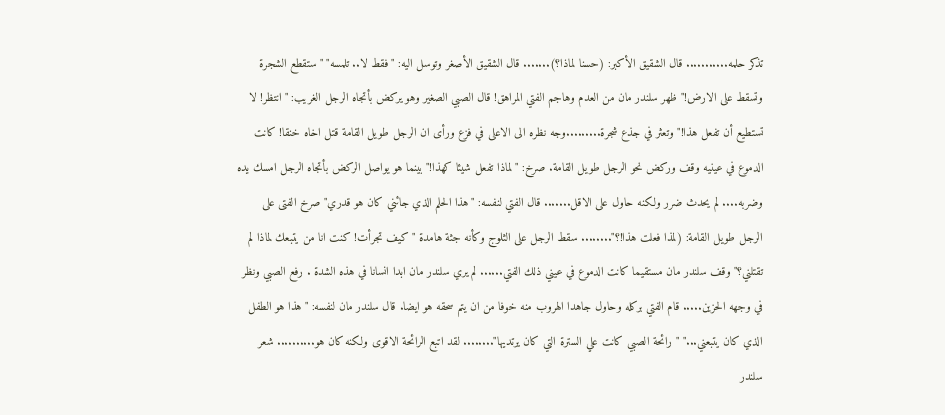تذكر حلمه........... قال الشقيق الأكبر: (حسنا لماذا؟)....... قال الشقيق الأصغر وتوسل اليه: "فقط لا.. تلمسه" "ستقطع الشجرة وتسقط على الارض!" ظهر سلندر مان من العدم وهاجم الفتي المراهق! قال الصبي الصغير وهو يركض بأتجاه الرجل الغريب: "انتظر! لا تستطيع أن تفعل هذا!" وتعثر في جذع شجرة.........وجه نظره الى الاعلى في فزع ورأى ان الرجل طويل القامة قتل اخاه خنقا! كانت الدموع في عينيه وقف وركض نحو الرجل طويل القامة. صرخ: "لماذا تفعل شيئا كهذا!" بينما هو يواصل الركض بأتجاه الرجل امسك يده وضربه.... لم يحدث ضرر ولكنه حاول على الاقل....... قال الفتي لنفسه: "هذا الحلم الذي جائني كان هو قدري" صرخ الفتى على الرجل طويل القامة: (لمذا فعلت هذا!؟"........ سقط الرجل على الثلوج وكأنه جثة هامدة "كيف تجرأت! كنت انا من يتبعك لماذا لم تقتلني؟" وقف سلندر مان مستقيما كانت الدموع في عيني ذلك الفتي...... لم يري سلندر مان ابدا انسانا في هذه الشدة . رفع الصبي ونظر في وجهه الحزين..... قام الفتي بركله وحاول جاهدا الهروب منه خوفا من ان يتم سحقه هو ايضا. قال سلندر مان لنفسه: "هذا هو الطفل الذي كان يتبعني..." " رائحة الصبي كانت علي السترة التي كان يرتديها"........ لقد اتبع الرائحة الاقوى ولكنه كان هو.......... شعر سلندر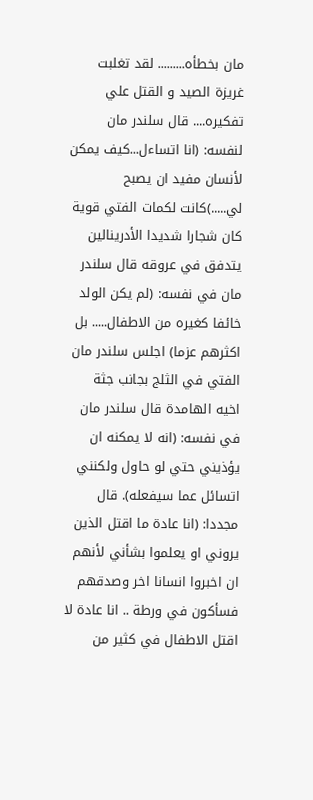مان بخطأه......... لقد تغلبت غريزة الصيد و القتل علي تفكيره.... قال سلندر مان لنفسه: (انا اتساءل...كيف يمكن لأنسان مفيد ان يصبح لي.....)كانت لكمات الفتي قوية كان شجارا شديدا الأدرينالين يتدفق في عروقه قال سلندر مان في نفسه: (لم يكن الولد خائفا كغيره من الاطفال..... بل اكثرهم عزما) اجلس سلندر مان الفتي في الثلج بجانب جثة اخيه الهامدة قال سلندر مان في نفسه: (انه لا يمكنه ان يؤذيني حتي لو حاول ولكنني اتسائل عما سيفعله). قال مجددا: (انا عادة ما اقتل الذين يروني او يعلموا بشأني لأنهم ان اخبروا انسانا اخر وصدقهم فسأكون في ورطة .. انا عادة لا اقتل الاطفال في كثير من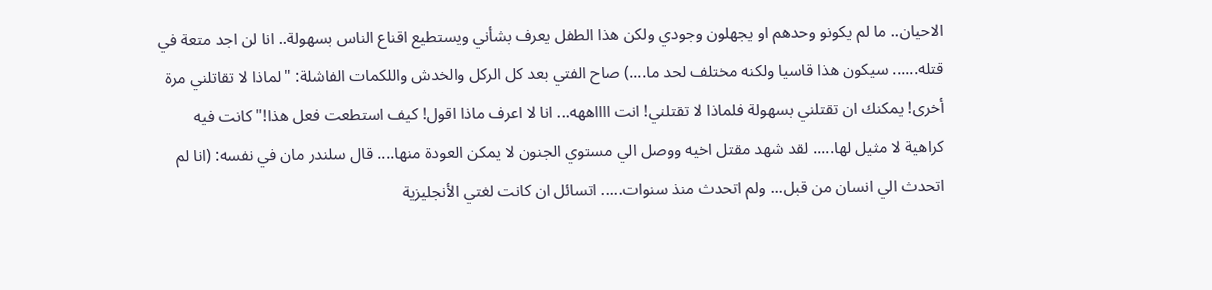الاحيان.. ما لم يكونو وحدهم او يجهلون وجودي ولكن هذا الطفل يعرف بشأني ويستطيع اقناع الناس بسهولة.. انا لن اجد متعة في قتله...... سيكون هذا قاسيا ولكنه مختلف لحد ما....) صاح الفتي بعد كل الركل والخدش واللكمات الفاشلة: "لماذا لا تقاتلني مرة أخرى! يمكنك ان تقتلني بسهولة فلماذا لا تقتلني! انت ااااههه... انا لا اعرف ماذا اقول! كيف استطعت فعل هذا!" كانت فيه كراهية لا مثيل لها..... لقد شهد مقتل اخيه ووصل الي مستوي الجنون لا يمكن العودة منها.... قال سلندر مان في نفسه: (انا لم اتحدث الي انسان من قبل... ولم اتحدث منذ سنوات..... اتسائل ان كانت لغتي الأنجليزية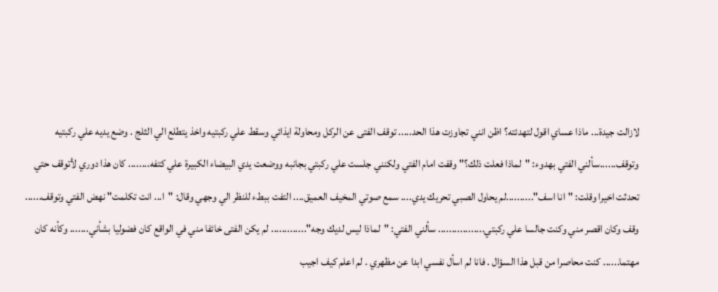لازالت جيدة... ماذا عساي اقول لتهدئته؟ اظن انني تجاوزت هذا الحد..... توقف الفتى عن الركل ومحاولة ايذائي وسقط علي ركبتيه واخذ يتطلع الي الثلج . وضع يديه علي ركبتيه وتوقف......سألني الفتي بهدوء: "لماذا فعلت ذلك؟" وقفت امام الفتي ولكنني جلست علي ركبتي بجانبه ووضعت يدي البيضاء الكبيرة علي كتفه........ كان هذا دوري لأتوقف حتي تحدثت اخيرا وقلت: "انا اسف"..........لم يحاول الصبي تحريك يدي.... سمع صوتي المخيف العميق.... التفت ببطء للنظر الي وجهي وقال: "ا... انت تكلمت" نهض الفتي وتوقف...... وقف وكان اقصر مني وكنت جالسا علي ركبتي................. سألني الفتي: "لماذا ليس لديك وجه"............. لم يكن الفتى خائفا مني في الواقع كان فضوليا بشأني....... وكأنه كان مهتما...... كنت محاصرا من قبل هذا السؤال . فانا لم اسأل نفسي ابدا عن مظهري . لم اعلم كيف اجيب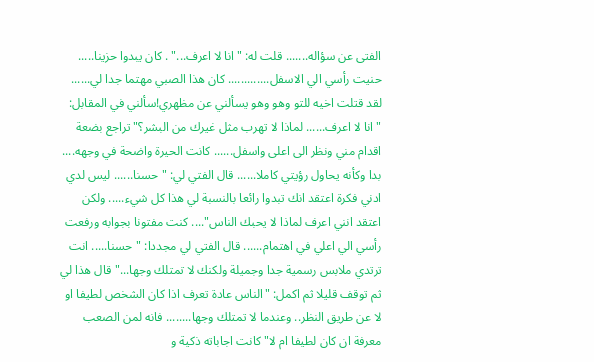الفتى عن سؤاله....... قلت له: "انا لا اعرف..." . كان يبدوا حزينا..... حنيت رأسي الي الاسفل............. كان هذا الصبي مهتما جدا لي...... لقد قتلت اخيه للتو وهو وهو يسألني عن مظهري!سألني في المقابل: "انا لا اعرف...... لماذا لا تهرب مثل غيرك من البشر؟" تراجع بضعة اقدام مني ونظر الى اعلى واسفل...... كانت الحيرة واضحة في وجهه.... بدا وكأنه يحاول رؤيتي كاملا...... قال الفتي لي: "حسنا...... ليس لدي ادني فكرة اعتقد انك تبدوا رائعا بالنسبة لي هذا كل شيء..... ولكن اعتقد انني اعرف لماذا لا يحبك الناس".... كنت مفتونا بجوابه ورفعت رأسي الي اعلي في اهتمام...... قال الفتي لي مجددا: "حسنا..... انت ترتدي ملابس رسمية جدا وجميلة ولكنك لا تمتلك وجها..." قال هذا لي ثم توقف قليلا ثم اكمل: "الناس عادة تعرف اذا كان الشخص لطيفا او لا عن طريق النظر.. وعندما لا تمتلك وجها........ فانه لمن الصعب معرفة ان كان لطيفا ام لا" كانت اجاباته ذكية و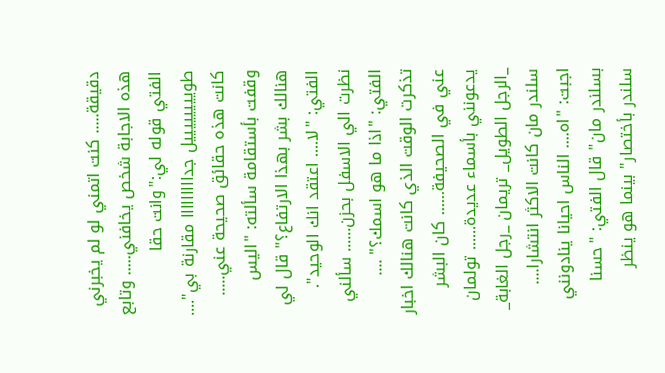دقيقة..... كنت اتمني لو لم يخبرني هذه الاجابة شخص يخافني..... وتابع الفتي قوله لي:"وانت حقا طوييييييييل جدااااااااا مقارنة بي".... كانت هذه حقائق صحيحة عني..... وقفت بأستقامة سألته: "اليس هنالك بشر بهذا الارتفاع؟" قال لي الفتي: "لا.... اعتقد انك الوحيد". نظرت الي الاسفل بحزن...... سألني الفتي: "اذا ما هو اسمك؟" .... تذكرت الوقت الذي كانت هنالك اخبار عني في الصحيفة...... كان البشر يدعونني بأسماء عديدة...... تولمان _الرجل الطويل_ تريمان _رجل الغابة_ سلندر مان كانت الاكثر انتشارا.... اجبت: "اه.... الناس احيانا ينادونني بسلندر مان" قال الفتي: "حسنا سلندر بأختصار" بينما هو ينظر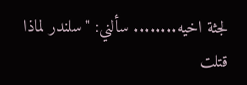لجثة اخيه........ سألني: "سلندر لماذا قتلت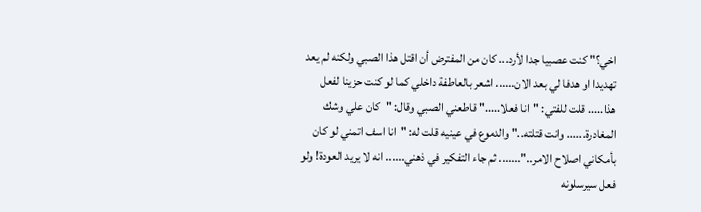اخي؟" كنت عصبيا جدا لأرد... كان من المفترض أن اقتل هذا الصبي ولكنه لم يعد تهديدا او هدفا لي بعد الان...... اشعر بالعاطفة داخلي كما لو كنت حزينا لفعل هذا..... قلت للفتي: "انا فعلا....." قاطعني الصبي وقال: "كان علي وشك المغادرة...... وانت قتلته.." والدموع في عينيه قلت له: "انا اسف اتمني لو كان بأمكاني اصلاح الامر.."....... ثم جاء التفكير في ذهني...... انه لا يريد العودة! ولو فعل سيرسلونه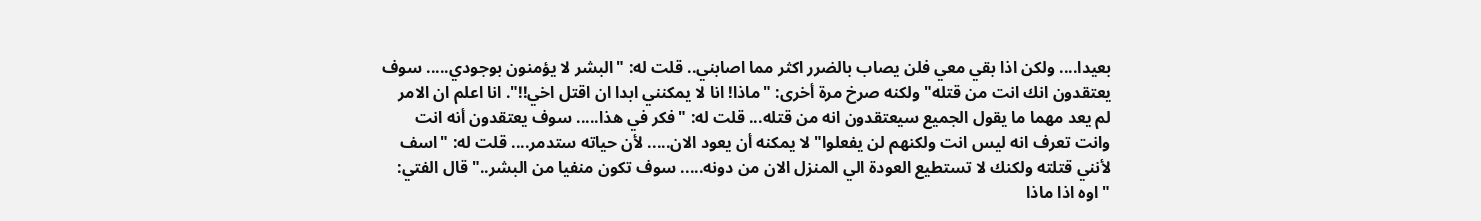بعيدا.... ولكن اذا بقي معي فلن يصاب بالضرر اكثر مما اصابني.. قلت له: "البشر لا يؤمنون بوجودي..... سوف يعتقدون انك انت من قتله" ولكنه صرخ مرة أخرى: "ماذا! انا لا يمكنني ابدا ان اقتل اخي!!". انا اعلم ان الامر لم يعد مهما ما يقول الجميع سيعتقدون انه من قتله... قلت له: "فكر في هذا..... سوف يعتقدون أنه انت وانت تعرف انه ليس انت ولكنهم لن يفعلوا" لا يمكنه أن يعود الان..... لأن حياته ستدمر.... قلت له: "اسف لأنني قتلته ولكنك لا تستطيع العودة الي المنزل الان من دونه..... سوف تكون منفيا من البشر.." قال الفتي: "اوه اذا ماذا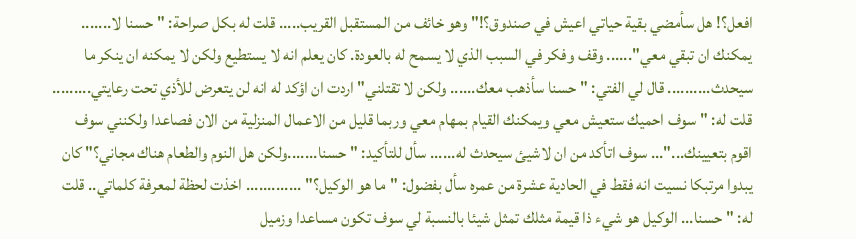افعل؟! هل سأمضي بقية حياتي اعيش في صندوق؟!" وهو خائف من المستقبل القريب..... قلت له بكل صراحة: "حسنا لا....... يمكنك ان تبقي معي"...... وقف وفكر في السبب الذي لا يسمح له بالعودة. كان يعلم انه لا يستطيع ولكن لا يمكنه ان ينكر ما سيحدث.......... قال لي الفتي: "حسنا سأذهب معك...... ولكن لا تقتلني" اردت ان اؤكد له انه لن يتعرض للأذي تحت رعايتي......... قلت له: "سوف احميك ستعيش معي ويمكنك القيام بمهام معي وربما قليل من الاعمال المنزلية من الان فصاعدا ولكنني سوف اقوم بتعيينك..."... سوف اتأكد من ان لاشيئ سيحدث له...... سأل للتأكيد: "حسنا.......ولكن هل النوم والطعام هناك مجاني؟" كان يبدوا مرتبكا نسيت انه فقط في الحادية عشرة من عمره سأل بفضول: "ما هو الوكيل؟" ............. اخذت لحظة لمعرفة كلماتي.. قلت له: "حسنا... الوكيل هو شيء ذا قيمة مثلك تمثل شيئا بالنسبة لي سوف تكون مساعدا وزميل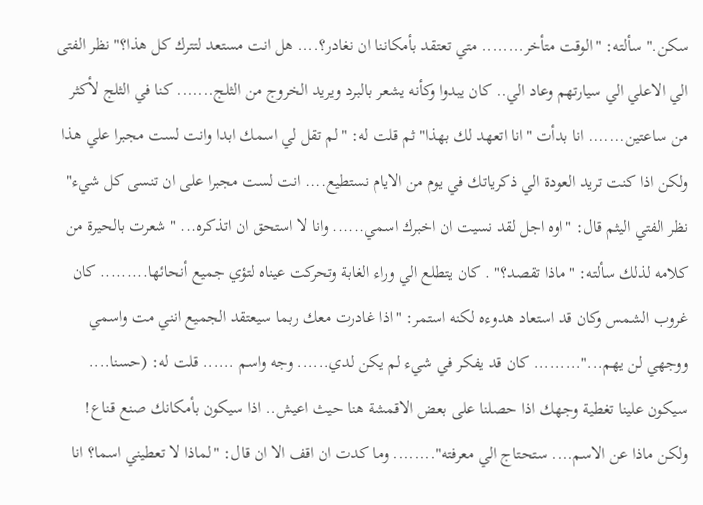سكن." سألته: "الوقت متأخر........ متي تعتقد بأمكاننا ان نغادر؟.... هل انت مستعد لتترك كل هذا؟" نظر الفتى الي الاعلي الي سيارتهم وعاد الي.. كان يبدوا وكأنه يشعر بالبرد ويريد الخروج من الثلج....... كنا في الثلج لأكثر من ساعتين....... انا بدأت "انا اتعهد لك بهذا" ثم قلت له: "لم تقل لي اسمك ابدا وانت لست مجبرا علي هذا ولكن اذا كنت تريد العودة الي ذكرياتك في يوم من الايام نستطيع.... انت لست مجبرا على ان تنسى كل شيء" نظر الفتي اليثم قال: "اوه اجل لقد نسيت ان اخبرك اسمي...... وانا لا استحق ان اتذكره... " شعرت بالحيرة من كلامه لذلك سألته: "ماذا تقصد؟" . كان يتطلع الي وراء الغابة وتحركت عيناه لتؤي جميع أنحائها......... كان غروب الشمس وكان قد استعاد هدوءه لكنه استمر: "اذا غادرت معك ربما سيعتقد الجميع انني مت واسمي ووجهي لن يهم..."......... كان قد يفكر في شيء لم يكن لدي...... وجه واسم ...... قلت له: (حسنا.... سيكون علينا تغطية وجهك اذا حصلنا على بعض الاقمشة هنا حيث اعيش.. اذا سيكون بأمكانك صنع قناع! ولكن ماذا عن الاسم.... ستحتاج الي معرفته"........ وما كدت ان اقف الا ان قال: "لماذا لا تعطيني اسما؟ انا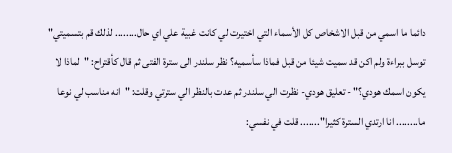دائما ما اسمي من قبل الاشخاص كل الأسماء التي اختيرت لي كانت غبية علي اي حال........ لذلك قم بتسميتي" توسل ببراءة ولم اكن قد سميت شيئا من قبل فماذا سأسميه؟ نظر سلندر الى سترة الفتى ثم قال كأقتراح: "لماذا لا يكون اسمك هودي؟" - تعليق هودي- نظرت الي سلندر ثم عدت بالنظر الي سترتي وقلت: "انه مناسب لي نوعا ما........ انا ارتدي السترة كثيرا"....... قلت في نفسي: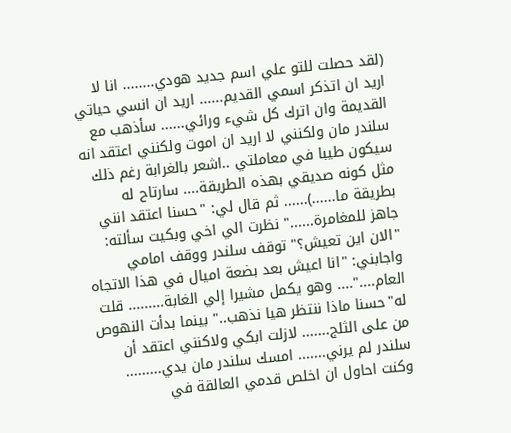(لقد حصلت للتو علي اسم جديد هودي........ انا لا اريد ان اتذكر اسمي القديم...... اريد ان انسي حياتي القديمة وان اترك كل شيء ورائي...... سأذهب مع سلندر مان ولكنني لا اريد ان اموت ولكنني اعتقد انه سيكون طيبا في معاملتي ..اشعر بالغرابة رغم ذلك مثل كونه صديقي بهذه الطريقة.... سارتاح له بطريقة ما......)...... ثم قال لي: "حسنا اعتقد انني جاهز للمغامرة......" نظرت الي اخي وبكيت سألته: "الان اين تعيش؟" توقف سلندر ووقف امامي واجابني: "انا اعيش بعد بضعة اميال في هذا الاتجاه العام....".... وهو يكمل مشيرا إلي الغابة......... قلت له"حسنا ماذا ننتظر هيا نذهب.." بينما بدأت النهوص من على الثلج....... لازلت ابكي ولاكنني اعتقد أن سلندر لم يرني....... امسك سلندر مان يدي......... وكنت احاول ان اخلص قدمي العالقة في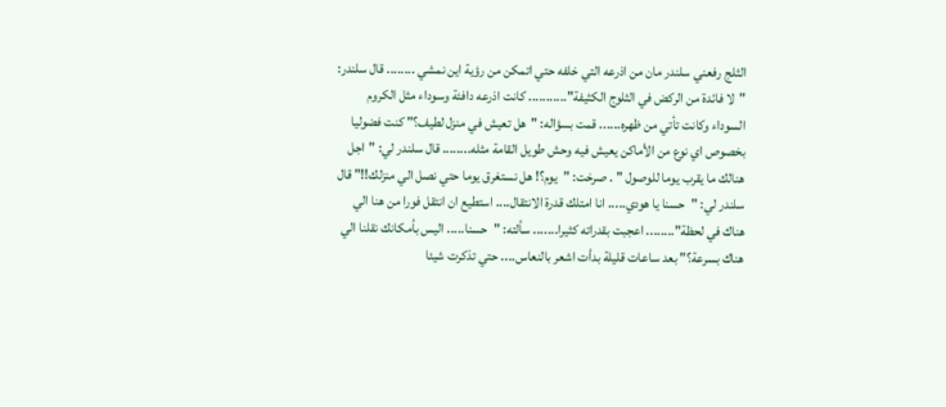الثلج رفعني سلندر مان من اذرعه التي خلفه حتي اتمكن من رؤية اين نمشي ........ قال سلندر: "لا فائدة من الركض في الثلوج الكثيفة"........... كانت اذرعه دافئة وسوداء مثل الكروم السوداء وكانت تأتي من ظهره...... قمت بسؤاله: "هل تعيش في منزل لطيف؟" كنت فضوليا بخصوص اي نوع من الأماكن يعيش فيه وحش طويل القامة مثله........ قال سلندر لي: "اجل هنالك ما يقرب يوما للوصول " . صرخت: "يوم؟! هل نستغرق يوما حتي نصل الي منزلك!!" قال سلندر لي: "حسنا يا هودي..... انا امتلك قدرة الانتقال.... استطيع ان انتقل فورا من هنا الي هناك في لحظة"........ اعجبت بقدراته كثيرا....... سألته: "حسنا..... اليس بأمكانك نقلنا الي هناك بسرعة؟" بعد ساعات قليلة بدأت اشعر بالنعاس.... حتي تذكرت شيئا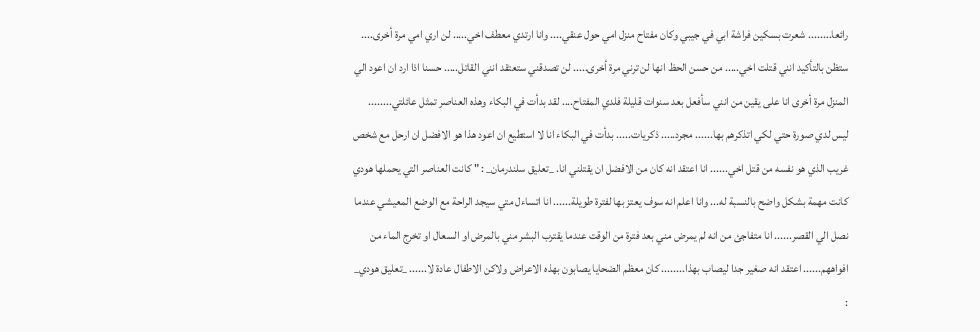رائعا........ شعرت بسكين فراشة ابي في جيبي وكان مفتاح منزل امي حول عنقي.... وانا ارتدي معطف اخي..... لن اري امي مرة أخرى.... ستظن بالتأكيد انني قتلت اخي..... من حسن الحظ انها لن ترني مرة أخرى..... لن تصدقني ستعتقد انني القاتل..... حسنا اذا ارد ان اعود الي المنزل مرة أخرى انا على يقين من انني سأفعل بعد سنوات قليلة فلدي المفتاح.... لقد بدأت في البكاء وهذه العناصر تمثل عائلتي........ ليس لدي صورة حتي لكي اتذكرهم بها...... مجرد..... ذكريات..... بدأت في البكاء انا لا استطيع ان اعود هذا هو الافضل ان ارحل مع شخص غريب الذي هو نفسه من قتل اخي...... انا اعتقد انه كان من الافضل ان يقتلني انا. _تعليق سلندرمان_ : " كانت العناصر التي يحملها هودي كانت مهمة بشكل واضح بالنسبة له... وانا اعلم انه سوف يعتز بها لفترة طويلة...... انا اتساءل متي سيجد الراحة مع الوضع المعيشي عندما نصل الي القصر...... انا متفاجئ من انه لم يمرض مني بعد فترة من الوقت عندما يقترب البشر مني بالمرض او السعال او تخرج الماء من افواههم...... اعتقد انه صغير جدا ليصاب بهذا........ كان معظم الضحايا يصابون بهذه الاعراض ولاكن الاطفال عادة لا...... _تعليق هودي_ :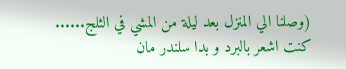(وصلنا الي المنزل بعد ليلة من المشي في الثلج...... كنت اشعر بالبرد و بدا سلندر مان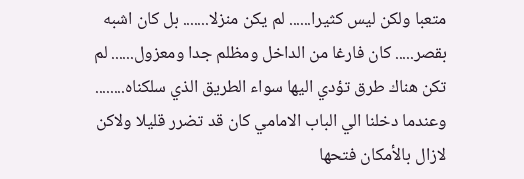متعبا ولكن ليس كثيرا...... لم يكن منزلا....... بل كان اشبه بقصر..... كان فارغا من الداخل ومظلم جدا ومعزول...... لم تكن هناك طرق تؤدي اليها سواء الطريق الذي سلكناه........ وعندما دخلنا الي الباب الامامي كان قد تضرر قليلا ولاكن لازال بالأمكان فتحها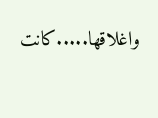واغلاقها.....كانت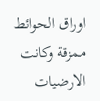اوراق الحوائط ممزقة وكانت الارضيات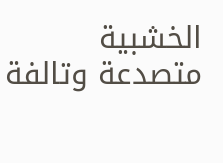الخشبية متصدعة وتالفة